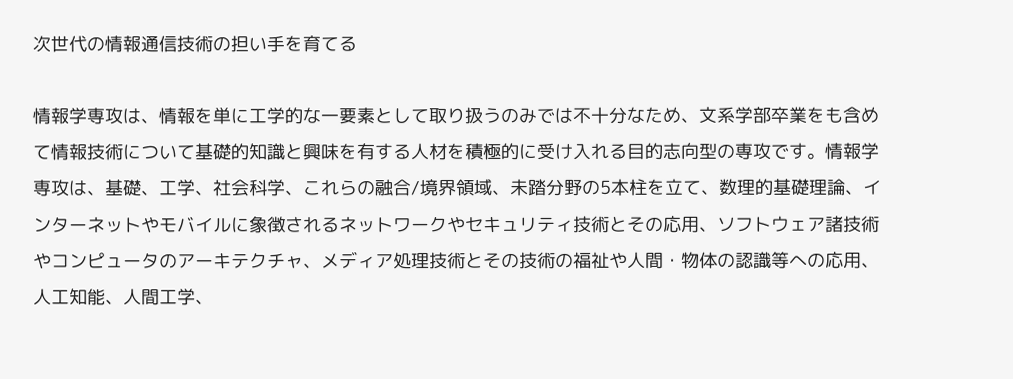次世代の情報通信技術の担い手を育てる

情報学専攻は、情報を単に工学的な一要素として取り扱うのみでは不十分なため、文系学部卒業をも含めて情報技術について基礎的知識と興味を有する人材を積極的に受け入れる目的志向型の専攻です。情報学専攻は、基礎、工学、社会科学、これらの融合/境界領域、未踏分野の5本柱を立て、数理的基礎理論、インターネットやモバイルに象徴されるネットワークやセキュリティ技術とその応用、ソフトウェア諸技術やコンピュータのアーキテクチャ、メディア処理技術とその技術の福祉や人間・物体の認識等への応用、人工知能、人間工学、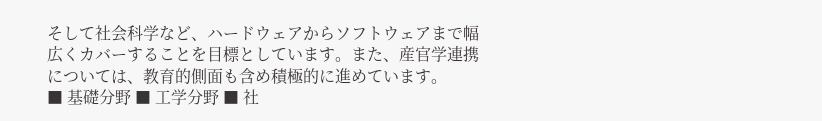そして社会科学など、ハードウェアからソフトウェアまで幅広くカバーすることを目標としています。また、産官学連携については、教育的側面も含め積極的に進めています。
■ 基礎分野 ■ 工学分野 ■ 社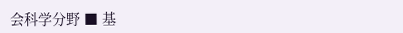会科学分野 ■ 基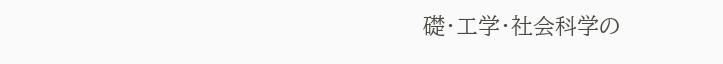礎・工学・社会科学の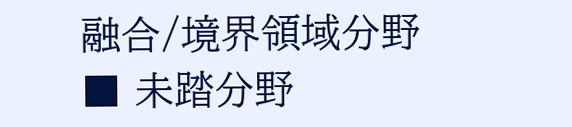融合/境界領域分野 ■ 未踏分野